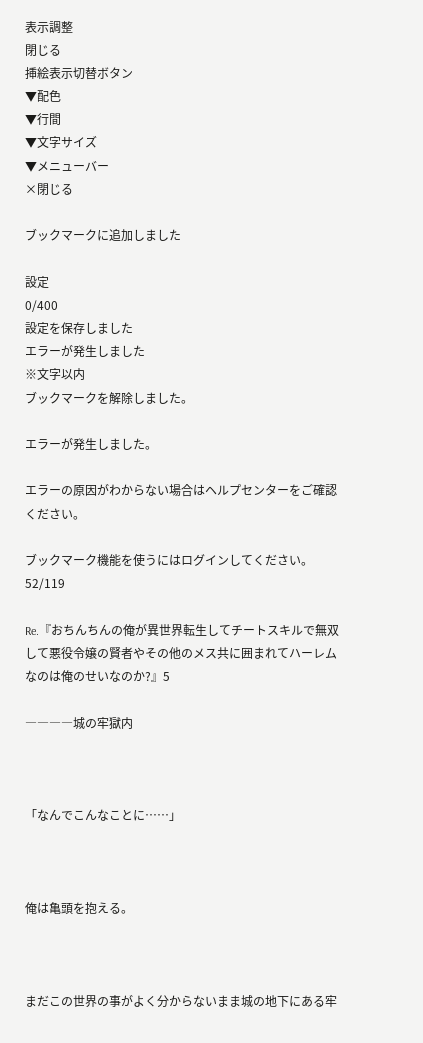表示調整
閉じる
挿絵表示切替ボタン
▼配色
▼行間
▼文字サイズ
▼メニューバー
×閉じる

ブックマークに追加しました

設定
0/400
設定を保存しました
エラーが発生しました
※文字以内
ブックマークを解除しました。

エラーが発生しました。

エラーの原因がわからない場合はヘルプセンターをご確認ください。

ブックマーク機能を使うにはログインしてください。
52/119

Re.『おちんちんの俺が異世界転生してチートスキルで無双して悪役令嬢の賢者やその他のメス共に囲まれてハーレムなのは俺のせいなのか?』5

――――城の牢獄内



「なんでこんなことに……」



俺は亀頭を抱える。



まだこの世界の事がよく分からないまま城の地下にある牢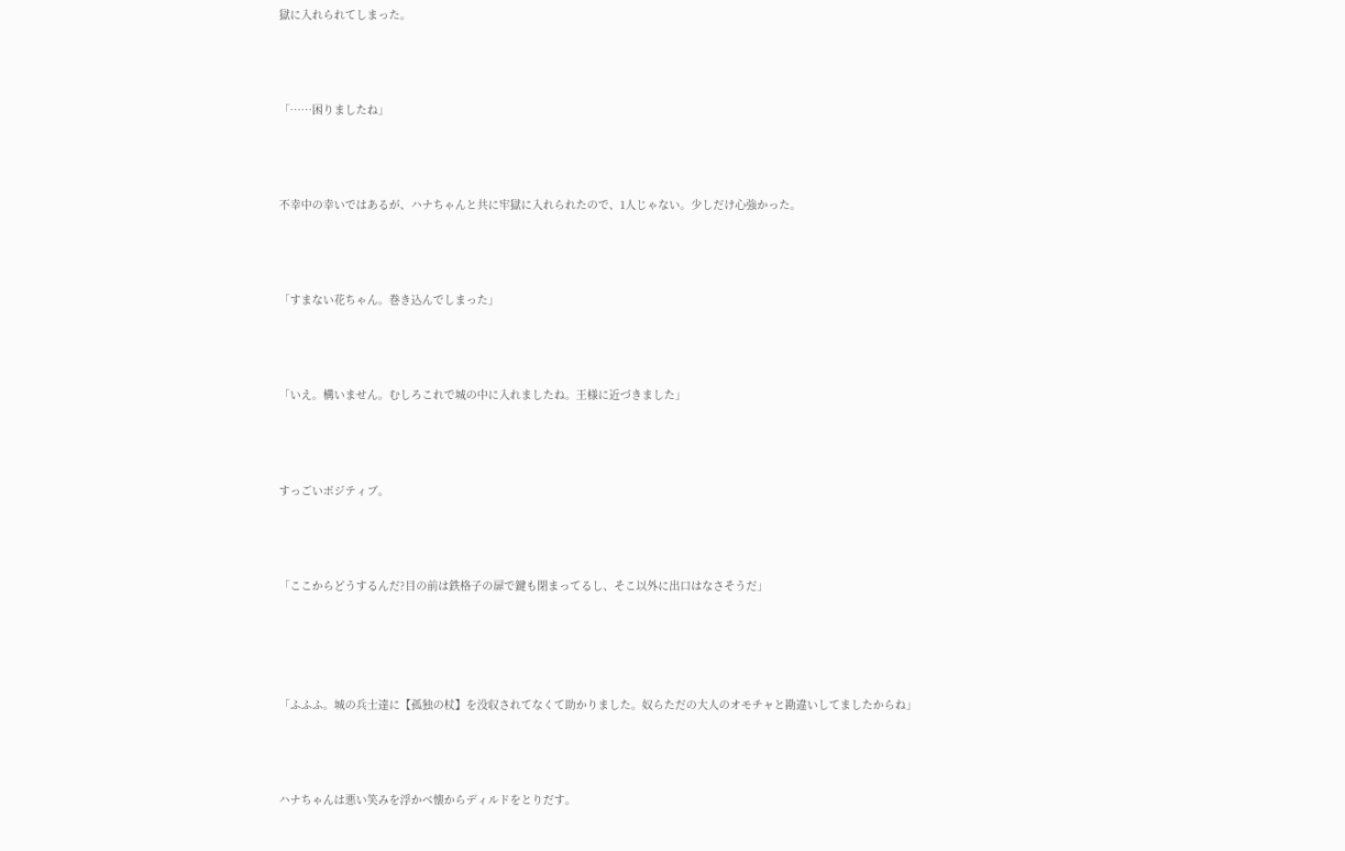獄に入れられてしまった。



「……困りましたね」



不幸中の幸いではあるが、ハナちゃんと共に牢獄に入れられたので、1人じゃない。少しだけ心強かった。



「すまない花ちゃん。巻き込んでしまった」



「いえ。構いません。むしろこれで城の中に入れましたね。王様に近づきました」



すっごいポジティブ。



「ここからどうするんだ?目の前は鉄格子の扉で鍵も閉まってるし、そこ以外に出口はなさそうだ」




「ふふふ。城の兵士達に【孤独の杖】を没収されてなくて助かりました。奴らただの大人のオモチャと勘違いしてましたからね」



ハナちゃんは悪い笑みを浮かべ懐からディルドをとりだす。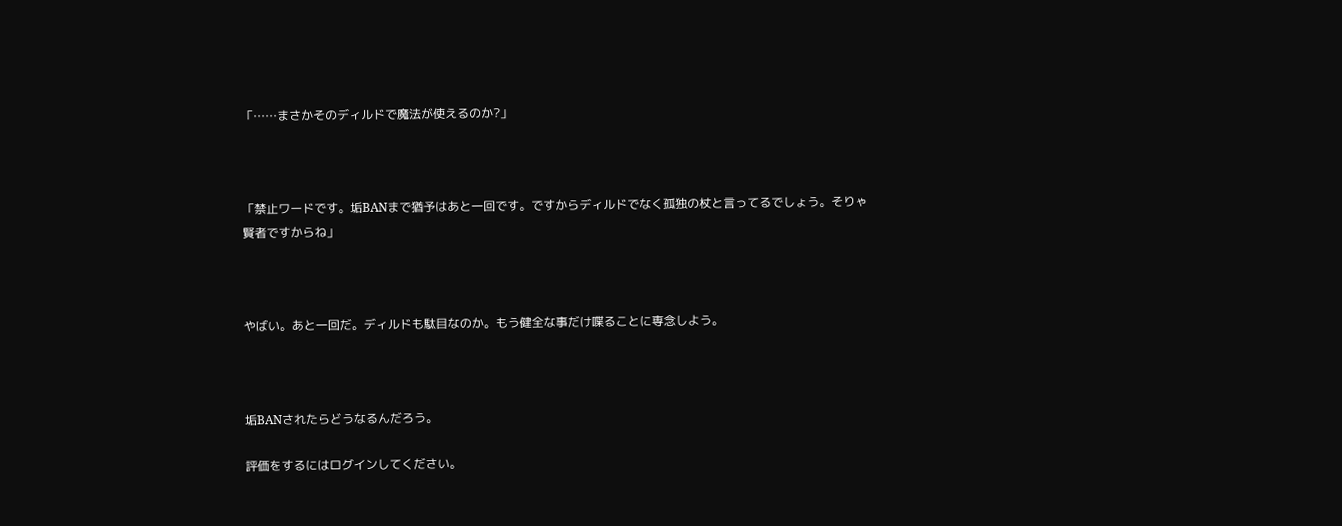「……まさかそのディルドで魔法が使えるのか?」



「禁止ワードです。垢BANまで猶予はあと一回です。ですからディルドでなく孤独の杖と言ってるでしょう。そりゃ賢者ですからね」



やばい。あと一回だ。ディルドも駄目なのか。もう健全な事だけ喋ることに専念しよう。



垢BANされたらどうなるんだろう。

評価をするにはログインしてください。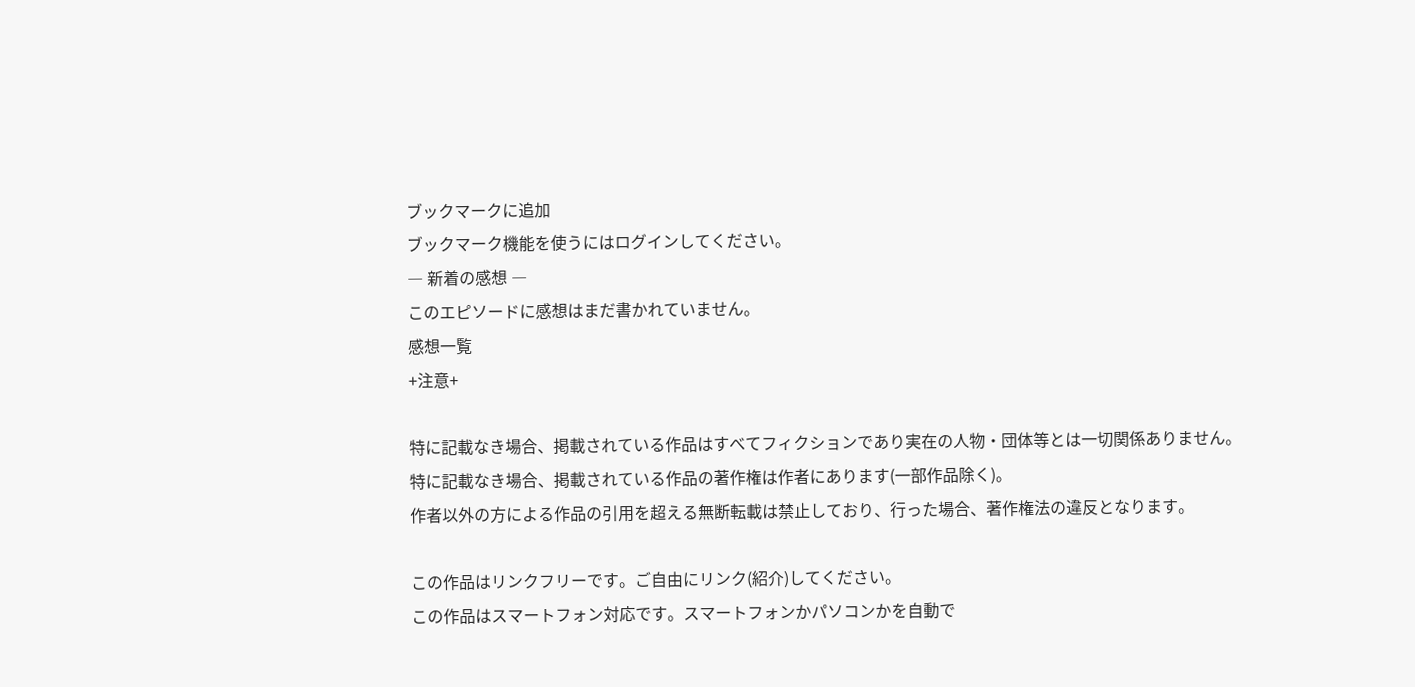ブックマークに追加
ブックマーク機能を使うにはログインしてください。
― 新着の感想 ―
このエピソードに感想はまだ書かれていません。
感想一覧
+注意+

特に記載なき場合、掲載されている作品はすべてフィクションであり実在の人物・団体等とは一切関係ありません。
特に記載なき場合、掲載されている作品の著作権は作者にあります(一部作品除く)。
作者以外の方による作品の引用を超える無断転載は禁止しており、行った場合、著作権法の違反となります。

この作品はリンクフリーです。ご自由にリンク(紹介)してください。
この作品はスマートフォン対応です。スマートフォンかパソコンかを自動で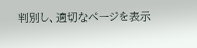判別し、適切なページを表示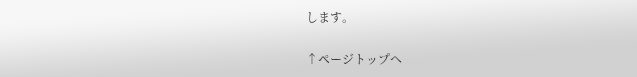します。

↑ページトップへ